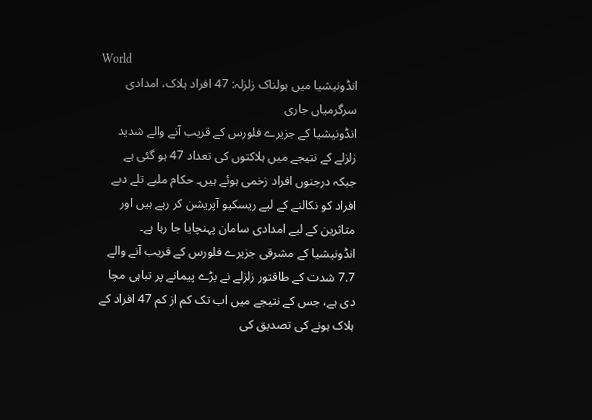World
انڈونیشیا میں ہولناک زلزلہ: 47 افراد ہلاک، امدادی سرگرمیاں جاری
انڈونیشیا کے جزیرے فلورس کے قریب آنے والے شدید زلزلے کے نتیجے میں ہلاکتوں کی تعداد 47 ہو گئی ہے جبکہ درجنوں افراد زخمی ہوئے ہیں۔ حکام ملبے تلے دبے افراد کو نکالنے کے لیے ریسکیو آپریشن کر رہے ہیں اور متاثرین کے لیے امدادی سامان پہنچایا جا رہا ہے۔
انڈونیشیا کے مشرقی جزیرے فلورس کے قریب آنے والے 7.7 شدت کے طاقتور زلزلے نے بڑے پیمانے پر تباہی مچا دی ہے، جس کے نتیجے میں اب تک کم از کم 47 افراد کے ہلاک ہونے کی تصدیق کی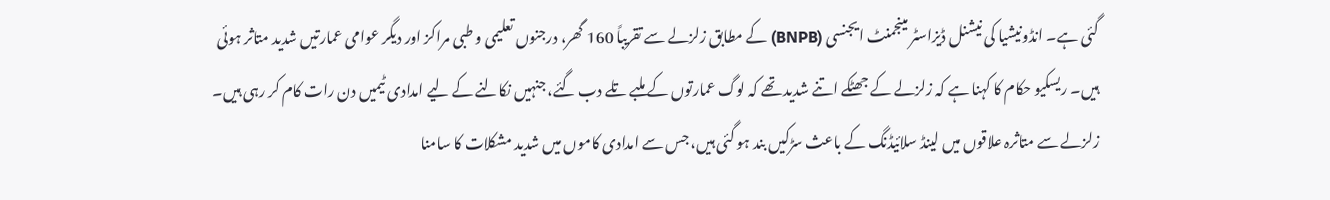گئی ہے۔ انڈونیشیا کی نیشنل ڈیزاسٹر مینجمنٹ ایجنسی (BNPB) کے مطابق زلزلے سے تقریباً 160 گھر، درجنوں تعلیمی و طبی مراکز اور دیگر عوامی عمارتیں شدید متاثر ہوئی ہیں۔ ریسکیو حکام کا کہنا ہے کہ زلزلے کے جھٹکے اتنے شدید تھے کہ لوگ عمارتوں کے ملبے تلے دب گئے، جنہیں نکالنے کے لیے امدادی ٹیمیں دن رات کام کر رہی ہیں۔ زلزلے سے متاثرہ علاقوں میں لینڈ سلائیڈنگ کے باعث سڑکیں بند ہو گئی ہیں، جس سے امدادی کاموں میں شدید مشکلات کا سامنا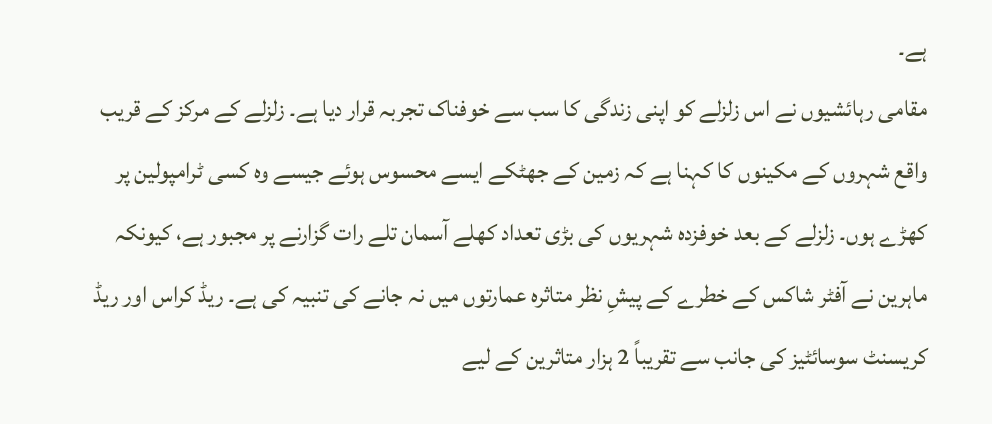ہے۔
مقامی رہائشیوں نے اس زلزلے کو اپنی زندگی کا سب سے خوفناک تجربہ قرار دیا ہے۔ زلزلے کے مرکز کے قریب واقع شہروں کے مکینوں کا کہنا ہے کہ زمین کے جھٹکے ایسے محسوس ہوئے جیسے وہ کسی ٹرامپولین پر کھڑے ہوں۔ زلزلے کے بعد خوفزدہ شہریوں کی بڑی تعداد کھلے آسمان تلے رات گزارنے پر مجبور ہے، کیونکہ ماہرین نے آفٹر شاکس کے خطرے کے پیشِ نظر متاثرہ عمارتوں میں نہ جانے کی تنبیہ کی ہے۔ ریڈ کراس اور ریڈ کریسنٹ سوسائٹیز کی جانب سے تقریباً 2 ہزار متاثرین کے لیے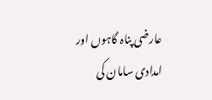عارضی پناہ گاہوں اور امدادی سامان کی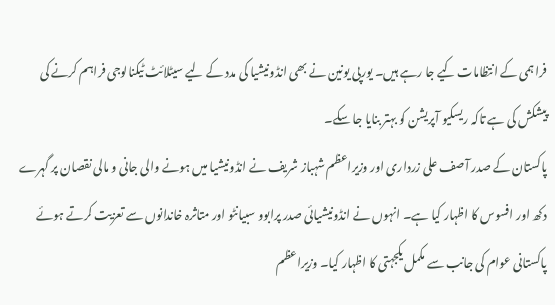فراہمی کے انتظامات کیے جا رہے ہیں۔ یورپی یونین نے بھی انڈونیشیا کی مدد کے لیے سیٹلائٹ ٹیکنالوجی فراہم کرنے کی پیشکش کی ہے تاکہ ریسکیو آپریشن کو بہتر بنایا جا سکے۔
پاکستان کے صدر آصف علی زرداری اور وزیراعظم شہباز شریف نے انڈونیشیا میں ہونے والی جانی و مالی نقصان پر گہرے دکھ اور افسوس کا اظہار کیا ہے۔ انہوں نے انڈونیشیائی صدر پرابوو سبیانٹو اور متاثرہ خاندانوں سے تعزیت کرتے ہوئے پاکستانی عوام کی جانب سے مکمل یکجہتی کا اظہار کیا۔ وزیراعظم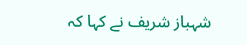شہباز شریف نے کہا کہ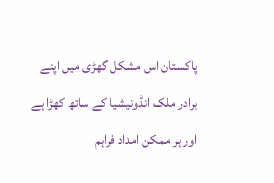پاکستان اس مشکل گھڑی میں اپنے برادر ملک انڈونیشیا کے ساتھ کھڑا ہے اور ہر ممکن امداد فراہم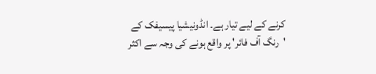کرنے کے لیے تیار ہے۔ انڈونیشیا پیسیفک کے 'رنگ آف فائر' پر واقع ہونے کی وجہ سے اکثر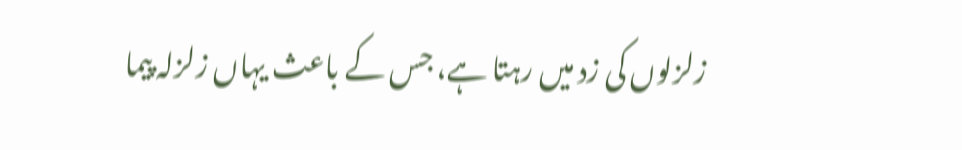زلزلوں کی زد میں رہتا ہے، جس کے باعث یہاں زلزلہ پیما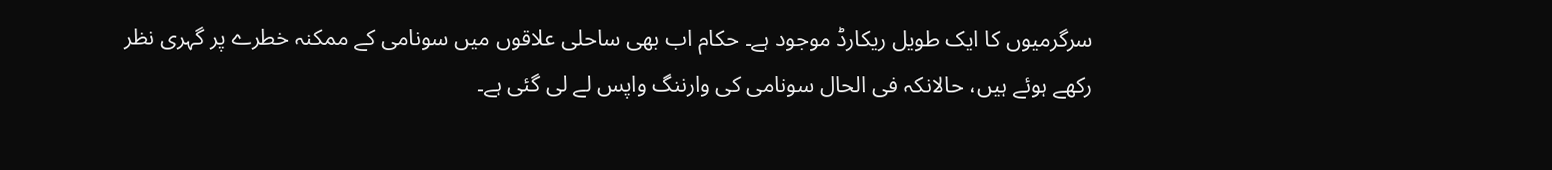سرگرمیوں کا ایک طویل ریکارڈ موجود ہے۔ حکام اب بھی ساحلی علاقوں میں سونامی کے ممکنہ خطرے پر گہری نظر رکھے ہوئے ہیں، حالانکہ فی الحال سونامی کی وارننگ واپس لے لی گئی ہے۔